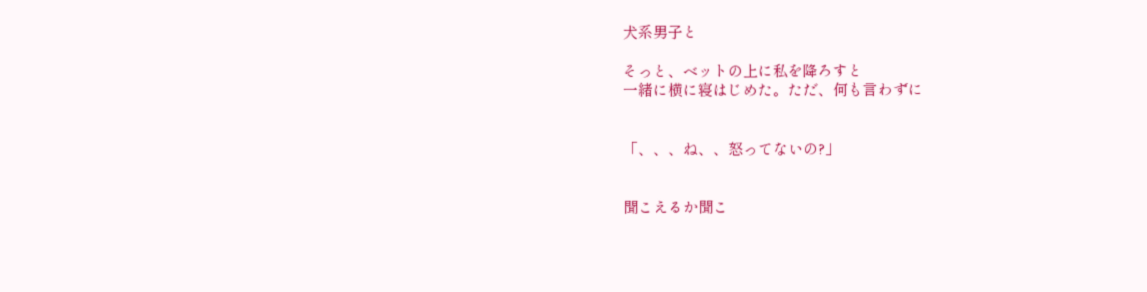犬系男子と

そっと、ベットの上に私を降ろすと
一緒に横に寝はじめた。ただ、何も言わずに


「、、、ね、、怒ってないの?」


聞こえるか聞こ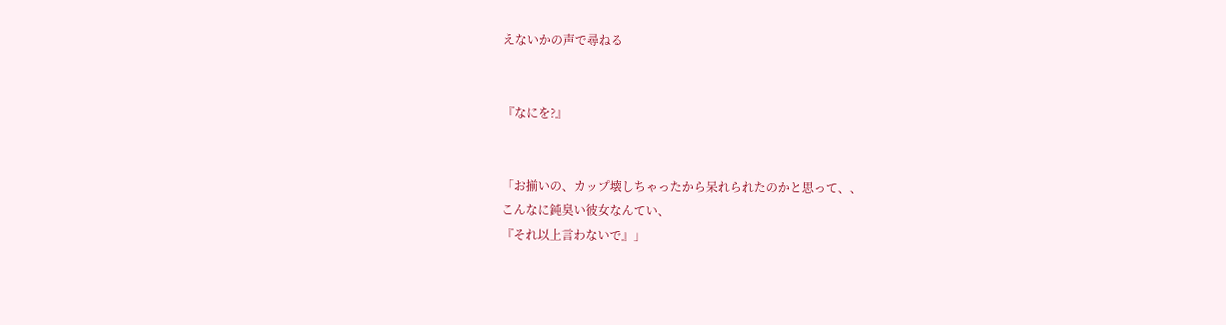えないかの声で尋ねる


『なにを?』


「お揃いの、カップ壊しちゃったから呆れられたのかと思って、、
こんなに鈍臭い彼女なんてい、
『それ以上言わないで』」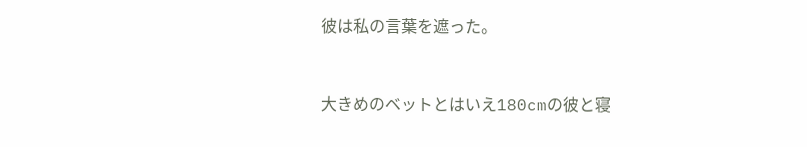彼は私の言葉を遮った。


大きめのベットとはいえ180cmの彼と寝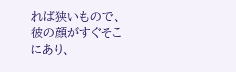れば狭いもので、彼の顔がすぐそこにあり、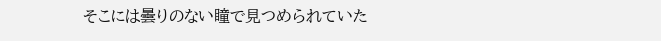そこには曇りのない瞳で見つめられていた